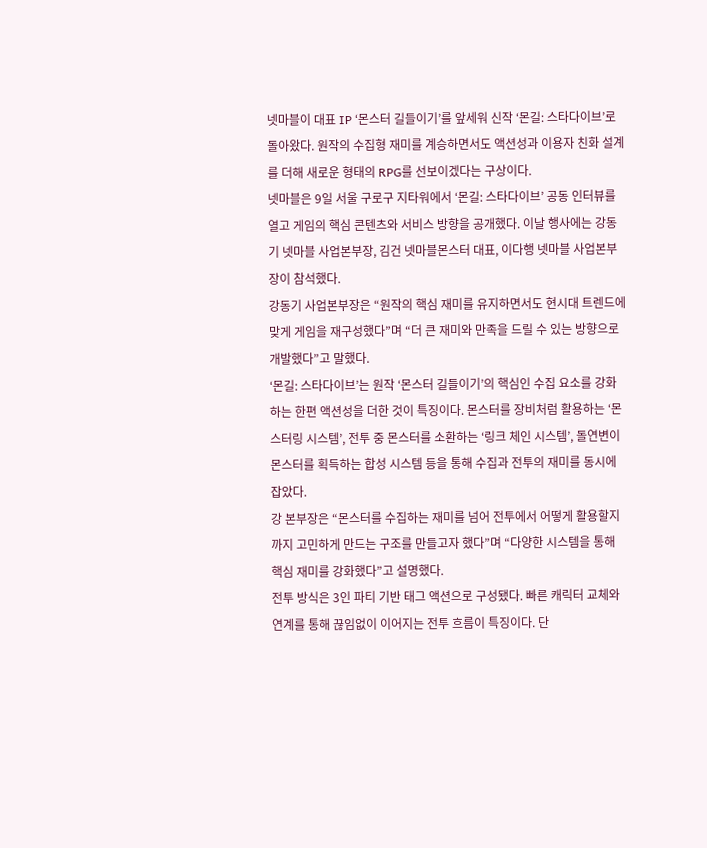넷마블이 대표 IP ‘몬스터 길들이기’를 앞세워 신작 ‘몬길: 스타다이브’로 돌아왔다. 원작의 수집형 재미를 계승하면서도 액션성과 이용자 친화 설계를 더해 새로운 형태의 RPG를 선보이겠다는 구상이다.
넷마블은 9일 서울 구로구 지타워에서 ‘몬길: 스타다이브’ 공동 인터뷰를 열고 게임의 핵심 콘텐츠와 서비스 방향을 공개했다. 이날 행사에는 강동기 넷마블 사업본부장, 김건 넷마블몬스터 대표, 이다행 넷마블 사업본부장이 참석했다.
강동기 사업본부장은 “원작의 핵심 재미를 유지하면서도 현시대 트렌드에 맞게 게임을 재구성했다”며 “더 큰 재미와 만족을 드릴 수 있는 방향으로 개발했다”고 말했다.
‘몬길: 스타다이브’는 원작 ‘몬스터 길들이기’의 핵심인 수집 요소를 강화하는 한편 액션성을 더한 것이 특징이다. 몬스터를 장비처럼 활용하는 ‘몬스터링 시스템’, 전투 중 몬스터를 소환하는 ‘링크 체인 시스템’, 돌연변이 몬스터를 획득하는 합성 시스템 등을 통해 수집과 전투의 재미를 동시에 잡았다.
강 본부장은 “몬스터를 수집하는 재미를 넘어 전투에서 어떻게 활용할지까지 고민하게 만드는 구조를 만들고자 했다”며 “다양한 시스템을 통해 핵심 재미를 강화했다”고 설명했다.
전투 방식은 3인 파티 기반 태그 액션으로 구성됐다. 빠른 캐릭터 교체와 연계를 통해 끊임없이 이어지는 전투 흐름이 특징이다. 단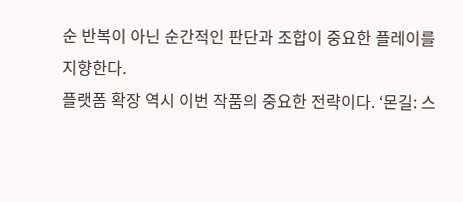순 반복이 아닌 순간적인 판단과 조합이 중요한 플레이를 지향한다.
플랫폼 확장 역시 이번 작품의 중요한 전략이다. ‘몬길: 스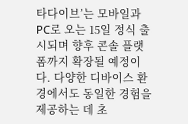타다이브’는 모바일과 PC로 오는 15일 정식 출시되며 향후 콘솔 플랫폼까지 확장될 예정이다. 다양한 디바이스 환경에서도 동일한 경험을 제공하는 데 초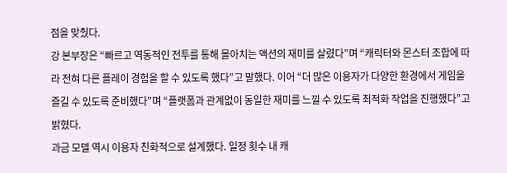점을 맞췄다.
강 본부장은 “빠르고 역동적인 전투를 통해 몰아치는 액션의 재미를 살렸다”며 “캐릭터와 몬스터 조합에 따라 전혀 다른 플레이 경험을 할 수 있도록 했다”고 말했다. 이어 “더 많은 이용자가 다양한 환경에서 게임을 즐길 수 있도록 준비했다”며 “플랫폼과 관계없이 동일한 재미를 느낄 수 있도록 최적화 작업을 진행했다”고 밝혔다.
과금 모델 역시 이용자 친화적으로 설계했다. 일정 횟수 내 캐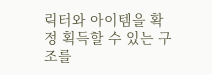릭터와 아이템을 확정 획득할 수 있는 구조를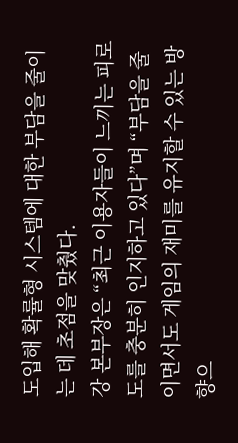도입해 확률형 시스템에 대한 부담을 줄이는 데 초점을 맞췄다.
강 본부장은 “최근 이용자들이 느끼는 피로도를 충분히 인지하고 있다”며 “부담을 줄이면서도 게임의 재미를 유지할 수 있는 방향으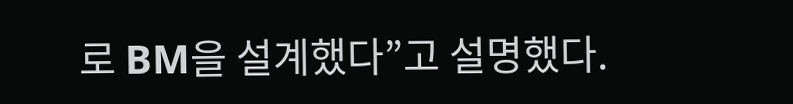로 BM을 설계했다”고 설명했다.